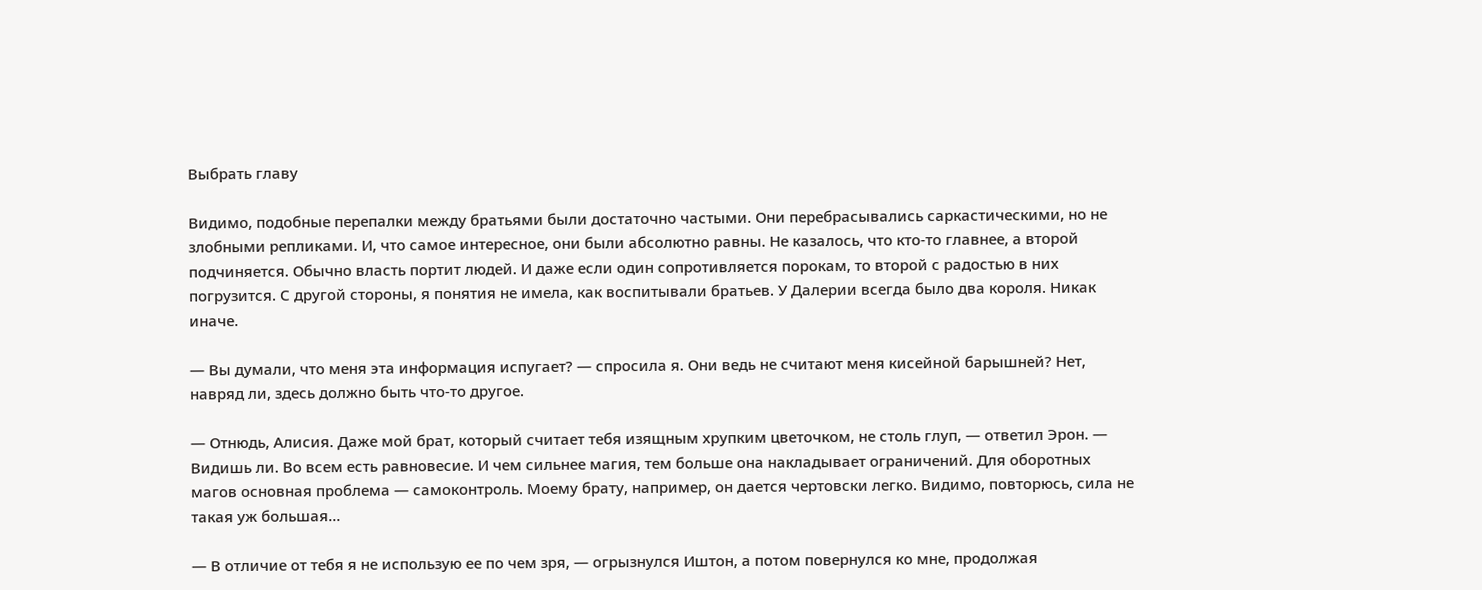Выбрать главу

Видимо, подобные перепалки между братьями были достаточно частыми. Они перебрасывались саркастическими, но не злобными репликами. И, что самое интересное, они были абсолютно равны. Не казалось, что кто-то главнее, а второй подчиняется. Обычно власть портит людей. И даже если один сопротивляется порокам, то второй с радостью в них погрузится. С другой стороны, я понятия не имела, как воспитывали братьев. У Далерии всегда было два короля. Никак иначе.

— Вы думали, что меня эта информация испугает? — спросила я. Они ведь не считают меня кисейной барышней? Нет, навряд ли, здесь должно быть что-то другое.

— Отнюдь, Алисия. Даже мой брат, который считает тебя изящным хрупким цветочком, не столь глуп, — ответил Эрон. — Видишь ли. Во всем есть равновесие. И чем сильнее магия, тем больше она накладывает ограничений. Для оборотных магов основная проблема — самоконтроль. Моему брату, например, он дается чертовски легко. Видимо, повторюсь, сила не такая уж большая…

— В отличие от тебя я не использую ее по чем зря, — огрызнулся Иштон, а потом повернулся ко мне, продолжая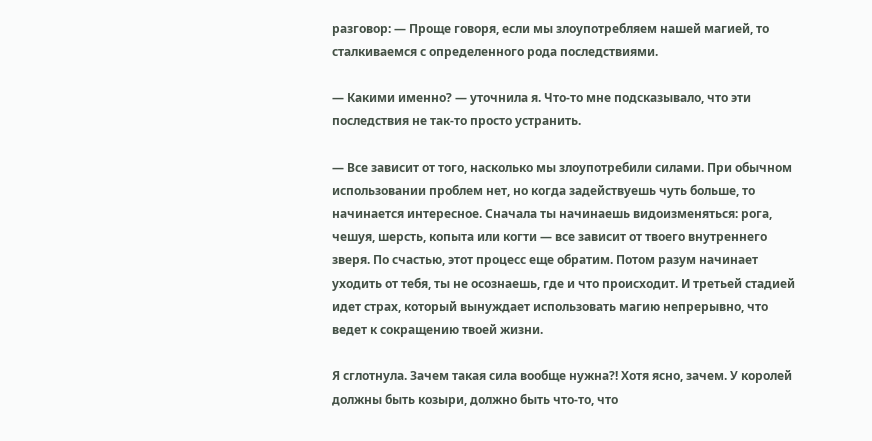разговор: — Проще говоря, если мы злоупотребляем нашей магией, то сталкиваемся с определенного рода последствиями.

— Какими именно? — уточнила я. Что-то мне подсказывало, что эти последствия не так-то просто устранить.

— Все зависит от того, насколько мы злоупотребили силами. При обычном использовании проблем нет, но когда задействуешь чуть больше, то начинается интересное. Сначала ты начинаешь видоизменяться: рога, чешуя, шерсть, копыта или когти — все зависит от твоего внутреннего зверя. По счастью, этот процесс еще обратим. Потом разум начинает уходить от тебя, ты не осознаешь, где и что происходит. И третьей стадией идет страх, который вынуждает использовать магию непрерывно, что ведет к сокращению твоей жизни.

Я сглотнула. Зачем такая сила вообще нужна?! Хотя ясно, зачем. У королей должны быть козыри, должно быть что-то, что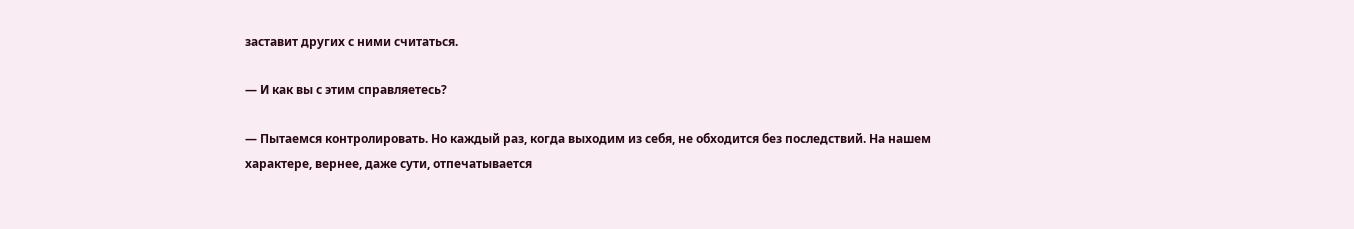заставит других с ними считаться.

— И как вы с этим справляетесь?

— Пытаемся контролировать. Но каждый раз, когда выходим из себя, не обходится без последствий. На нашем характере, вернее, даже сути, отпечатывается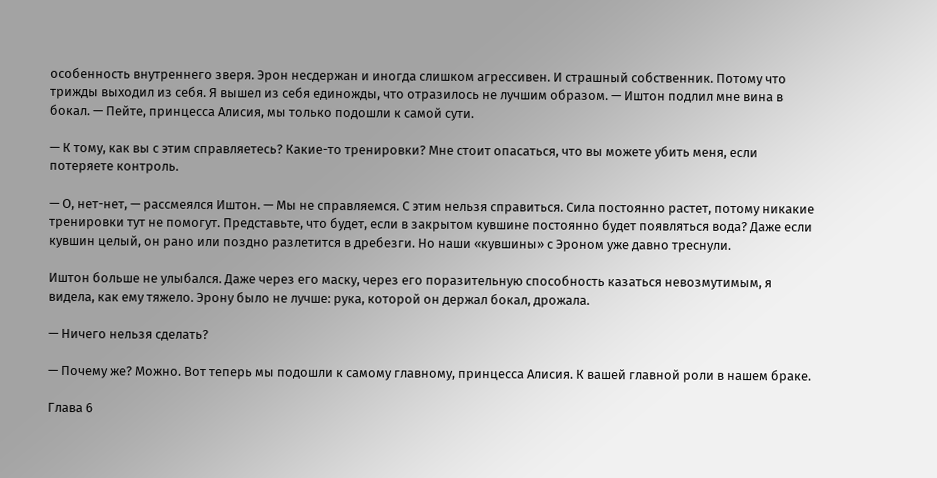особенность внутреннего зверя. Эрон несдержан и иногда слишком агрессивен. И страшный собственник. Потому что трижды выходил из себя. Я вышел из себя единожды, что отразилось не лучшим образом. — Иштон подлил мне вина в бокал. — Пейте, принцесса Алисия, мы только подошли к самой сути.

— К тому, как вы с этим справляетесь? Какие-то тренировки? Мне стоит опасаться, что вы можете убить меня, если потеряете контроль.

— О, нет-нет, — рассмеялся Иштон. — Мы не справляемся. С этим нельзя справиться. Сила постоянно растет, потому никакие тренировки тут не помогут. Представьте, что будет, если в закрытом кувшине постоянно будет появляться вода? Даже если кувшин целый, он рано или поздно разлетится в дребезги. Но наши «кувшины» с Эроном уже давно треснули.

Иштон больше не улыбался. Даже через его маску, через его поразительную способность казаться невозмутимым, я видела, как ему тяжело. Эрону было не лучше: рука, которой он держал бокал, дрожала.

— Ничего нельзя сделать?

— Почему же? Можно. Вот теперь мы подошли к самому главному, принцесса Алисия. К вашей главной роли в нашем браке.

Глава 6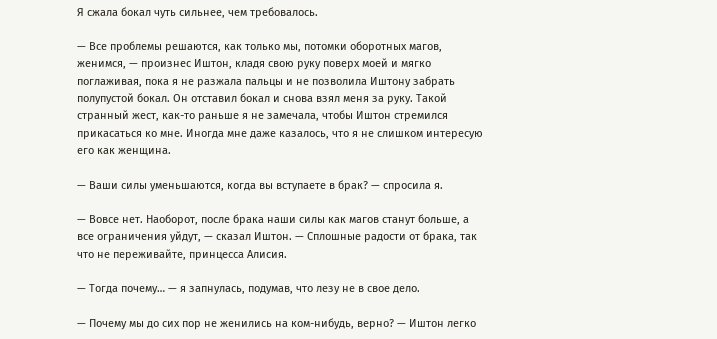Я сжала бокал чуть сильнее, чем требовалось.

— Все проблемы решаются, как только мы, потомки оборотных магов, женимся, — произнес Иштон, кладя свою руку поверх моей и мягко поглаживая, пока я не разжала пальцы и не позволила Иштону забрать полупустой бокал. Он отставил бокал и снова взял меня за руку. Такой странный жест, как-то раньше я не замечала, чтобы Иштон стремился прикасаться ко мне. Иногда мне даже казалось, что я не слишком интересую его как женщина.

— Ваши силы уменьшаются, когда вы вступаете в брак? — спросила я.

— Вовсе нет. Наоборот, после брака наши силы как магов станут больше, а все ограничения уйдут, — сказал Иштон. — Сплошные радости от брака, так что не переживайте, принцесса Алисия.

— Тогда почему… — я запнулась, подумав, что лезу не в свое дело.

— Почему мы до сих пор не женились на ком-нибудь, верно? — Иштон легко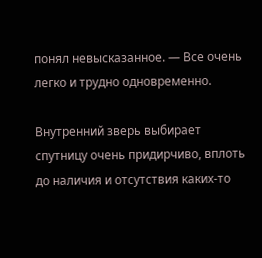понял невысказанное. — Все очень легко и трудно одновременно.

Внутренний зверь выбирает спутницу очень придирчиво, вплоть до наличия и отсутствия каких-то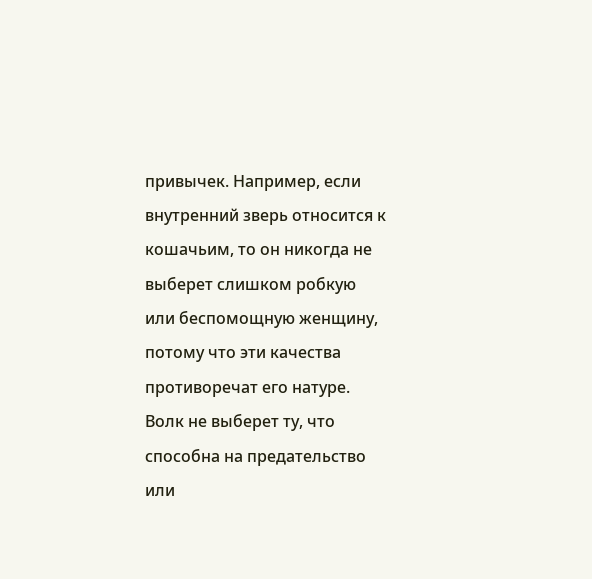привычек. Например, если внутренний зверь относится к кошачьим, то он никогда не выберет слишком робкую или беспомощную женщину, потому что эти качества противоречат его натуре. Волк не выберет ту, что способна на предательство или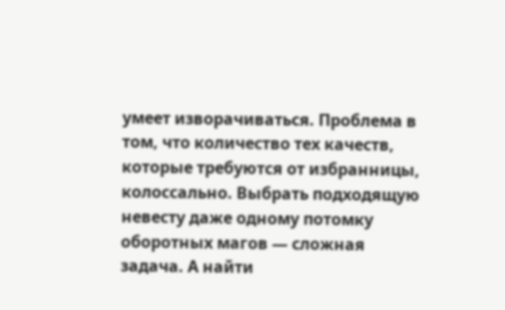умеет изворачиваться. Проблема в том, что количество тех качеств, которые требуются от избранницы, колоссально. Выбрать подходящую невесту даже одному потомку оборотных магов — сложная задача. А найти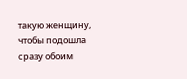такую женщину, чтобы подошла сразу обоим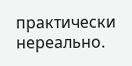практически нереально.